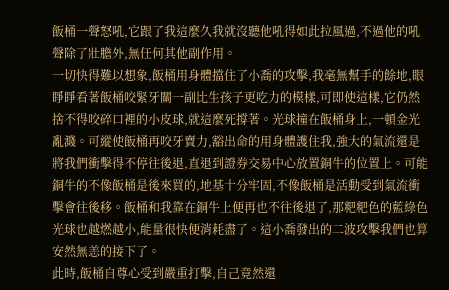飯桶一聲怒吼,它跟了我這麼久我就沒聽他吼得如此拉風過,不過他的吼聲除了壯膽外,無任何其他副作用。
一切快得難以想象,飯桶用身體擋住了小喬的攻擊,我毫無幫手的餘地,眼睜睜看著飯桶咬緊牙關一副比生孩子更吃力的模樣,可即使這樣,它仍然捨不得咬碎口裡的小皮球,就這麼死撐著。光球撞在飯桶身上,一頓金光亂濺。可縱使飯桶再咬牙賣力,豁出命的用身體護住我,強大的氣流還是將我們衝擊得不停往後退,直退到證券交易中心放置銅牛的位置上。可能銅牛的不像飯桶是後來買的,地基十分牢固,不像飯桶是活動受到氣流衝擊會往後移。飯桶和我靠在銅牛上便再也不往後退了,那粑粑色的藍綠色光球也越燃越小,能量很快便消耗盡了。這小喬發出的二波攻擊我們也算安然無恙的接下了。
此時,飯桶自尊心受到嚴重打擊,自己竟然還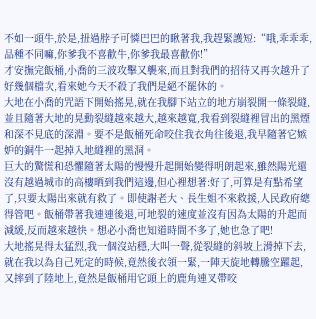不如一頭牛,於是,扭過脖子可憐巴巴的瞅著我,我趕緊護短:“哦,乖乖乖,品種不同嘛,你爹我不喜歡牛,你爹我最喜歡你!”
才安撫完飯桶,小喬的三波攻擊又襲來,而且對我們的招待又再次越升了好幾個檔次,看來她今天不殺了我們是絕不罷休的。
大地在小喬的咒語下開始搖晃,就在我腳下站立的地方崩裂開一條裂縫,並且隨著大地的晃動裂縫越來越大,越來越寬,我看到裂縫裡冒出的黑煙和深不見底的深淵。要不是飯桶死命咬住我衣角往後退,我早隨著它嫉妒的銅牛一起掉入地縫裡的黑洞。
巨大的驚慌和恐懼隨著太陽的慢慢升起開始變得明朗起來,雖然陽光還沒有越過城市的高樓晒到我們這邊,但心裡想著:好了,可算是有點希望了,只要太陽出來就有救了。即使謝老大、長生姐不來救援,人民政府總得管吧。飯桶帶著我連連後退,可地裂的速度並沒有因為太陽的升起而減緩,反而越來越快。想必小喬也知道時間不多了,她也急了吧!
大地搖晃得太猛烈,我一個沒站穩,大叫一聲,從裂縫的斜坡上滑掉下去,就在我以為自己死定的時候,竟然後衣領一緊,一陣天旋地轉騰空躍起,又摔到了陸地上,竟然是飯桶用它頭上的鹿角連叉帶咬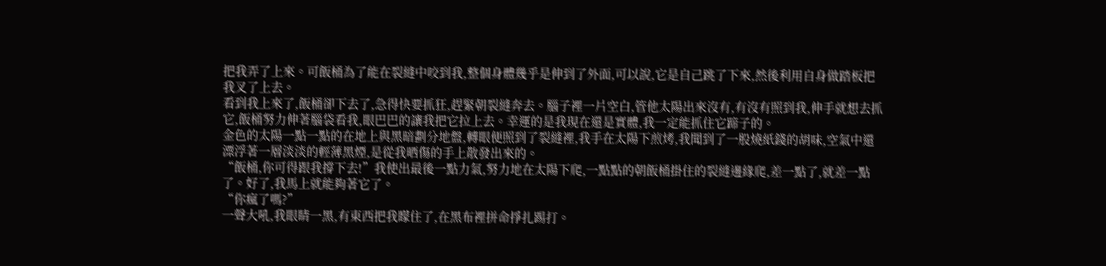把我弄了上來。可飯桶為了能在裂縫中咬到我,整個身體幾乎是伸到了外面,可以說,它是自己跳了下來,然後利用自身做踏板把我叉了上去。
看到我上來了,飯桶卻下去了,急得快要抓狂,趕緊朝裂縫奔去。腦子裡一片空白,管他太陽出來沒有,有沒有照到我,伸手就想去抓它,飯桶努力伸著腦袋看我,眼巴巴的讓我把它拉上去。幸運的是我現在還是實體,我一定能抓住它蹄子的。
金色的太陽一點一點的在地上與黑暗劃分地盤,轉眼便照到了裂縫裡,我手在太陽下煎烤,我聞到了一股燒紙錢的胡味,空氣中還漂浮著一層淡淡的輕薄黑煙,是從我晒傷的手上散發出來的。
“飯桶,你可得跟我撐下去!”我使出最後一點力氣,努力地在太陽下爬,一點點的朝飯桶掛住的裂縫邊緣爬,差一點了,就差一點了。好了,我馬上就能夠著它了。
“你瘋了嗎?”
一聲大吼,我眼睛一黑,有東西把我矇住了,在黑布裡拼命掙扎踢打。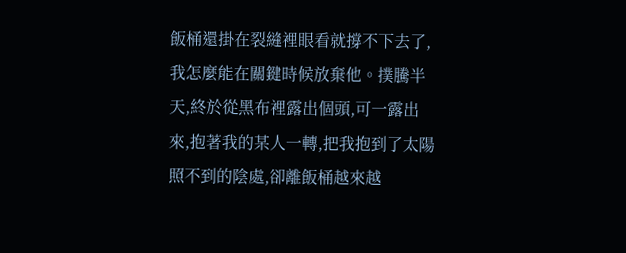飯桶還掛在裂縫裡眼看就撐不下去了,我怎麼能在關鍵時候放棄他。撲騰半天,終於從黑布裡露出個頭,可一露出來,抱著我的某人一轉,把我抱到了太陽照不到的陰處,卻離飯桶越來越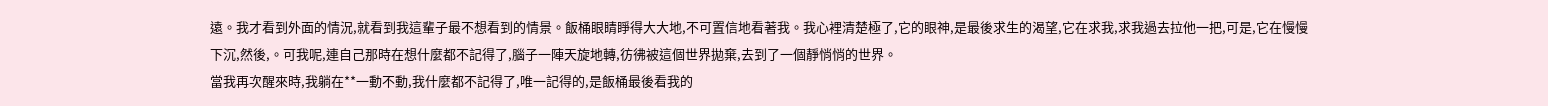遠。我才看到外面的情況,就看到我這輩子最不想看到的情景。飯桶眼睛睜得大大地,不可置信地看著我。我心裡清楚極了,它的眼神,是最後求生的渴望,它在求我,求我過去拉他一把,可是,它在慢慢下沉,然後,。可我呢,連自己那時在想什麼都不記得了,腦子一陣天旋地轉,彷彿被這個世界拋棄,去到了一個靜悄悄的世界。
當我再次醒來時,我躺在**一動不動,我什麼都不記得了,唯一記得的,是飯桶最後看我的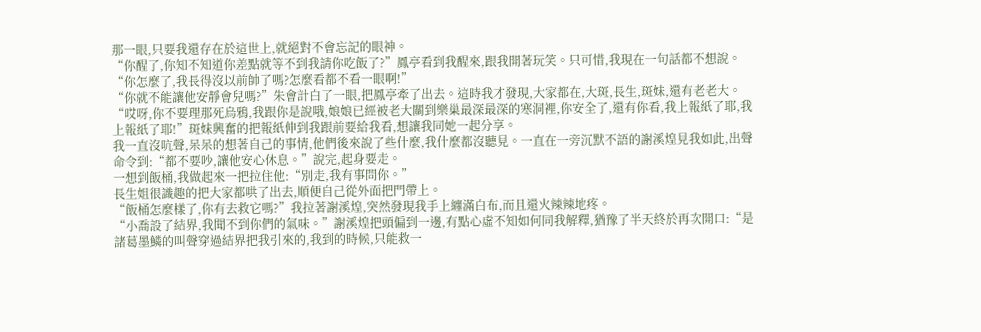那一眼,只要我還存在於這世上,就絕對不會忘記的眼神。
“你醒了,你知不知道你差點就等不到我請你吃飯了?”鳳亭看到我醒來,跟我開著玩笑。只可惜,我現在一句話都不想說。
“你怎麼了,我長得沒以前帥了嗎?怎麼看都不看一眼啊!”
“你就不能讓他安靜會兒嗎?”朱會計白了一眼,把鳳亭牽了出去。這時我才發現,大家都在,大斑,長生,斑妹,還有老老大。
“哎呀,你不要理那死烏鴉,我跟你是說哦,娘娘已經被老大關到樂巢最深最深的寒洞裡,你安全了,還有你看,我上報紙了耶,我上報紙了耶!”斑妹興奮的把報紙伸到我跟前要給我看,想讓我同她一起分享。
我一直沒吭聲,呆呆的想著自己的事情,他們後來說了些什麼,我什麼都沒聽見。一直在一旁沉默不語的謝溪煌見我如此,出聲命令到:“都不要吵,讓他安心休息。”說完,起身要走。
一想到飯桶,我做起來一把拉住他:“別走,我有事問你。”
長生姐很識趣的把大家都哄了出去,順便自己從外面把門帶上。
“飯桶怎麼樣了,你有去救它嗎?”我拉著謝溪煌,突然發現我手上纏滿白布,而且還火辣辣地疼。
“小喬設了結界,我聞不到你們的氣味。”謝溪煌把頭偏到一邊,有點心虛不知如何同我解釋,猶豫了半天終於再次開口:“是諸葛墨鱗的叫聲穿過結界把我引來的,我到的時候,只能救一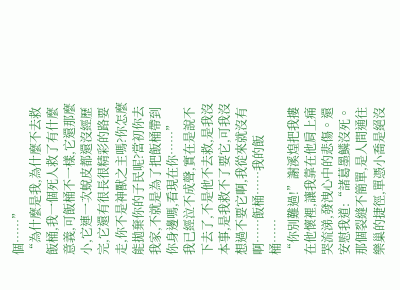個……”
“為什麼是我,為什麼不去救飯桶,我一個死人救了有什麼意義,可飯桶不一樣,它還那麼小,它連一次蛻皮都還沒經歷完,它還有很長很精彩的路要走,你不是神獸之主嗎?你怎麼能拋棄你的子民呢?當初你去我家,不就是為了把飯桶帶到你身邊嗎,看現在你……”
我已經泣不成聲,實在是說不下去了,不是他不去救,是我沒本事,是我救不了要它,可我沒想過不要它啊,我從來就沒有啊……飯桶……我的飯桶……
“你別難過!”謝溪煌把我摟在他懷裡,讓我靠在他肩上痛哭流涕,發洩心中的悲傷。還安慰我道:“諸葛墨鱗沒死。那個裂縫不簡單,是人間通往樂巢的捷徑,單憑小喬是絕沒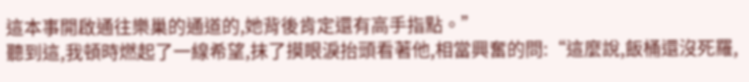這本事開啟通往樂巢的通道的,她背後肯定還有高手指點。”
聽到這,我頓時燃起了一線希望,抹了摸眼淚抬頭看著他,相當興奮的問:“這麼說,飯桶還沒死羅,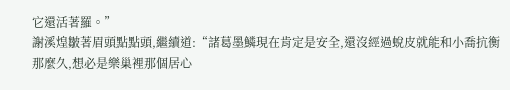它還活著羅。”
謝溪煌皺著眉頭點點頭,繼續道:“諸葛墨鱗現在肯定是安全,還沒經過蛻皮就能和小喬抗衡那麼久,想必是樂巢裡那個居心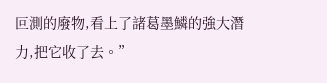叵測的廢物,看上了諸葛墨鱗的強大潛力,把它收了去。”